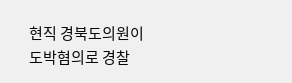현직 경북도의원이 도박혐의로 경찰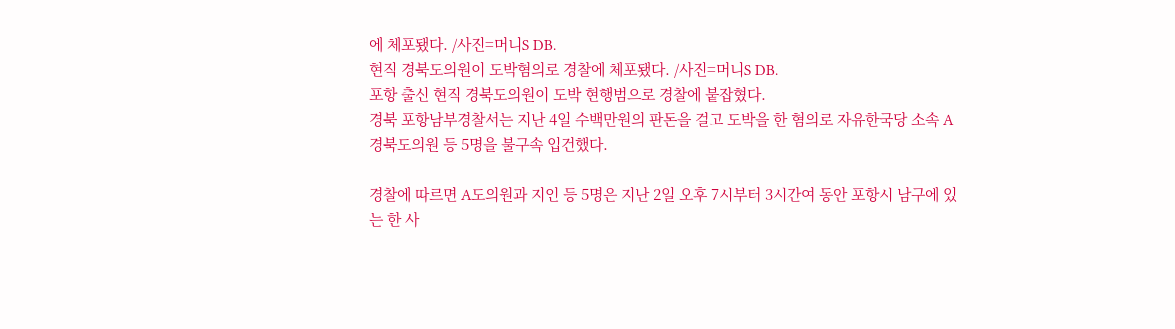에 체포됐다. /사진=머니S DB.
현직 경북도의원이 도박혐의로 경찰에 체포됐다. /사진=머니S DB.
포항 출신 현직 경북도의원이 도박 현행범으로 경찰에 붙잡혔다.
경북 포항남부경찰서는 지난 4일 수백만원의 판돈을 걸고 도박을 한 혐의로 자유한국당 소속 A 경북도의원 등 5명을 불구속 입건했다.

경찰에 따르면 A도의원과 지인 등 5명은 지난 2일 오후 7시부터 3시간여 동안 포항시 남구에 있는 한 사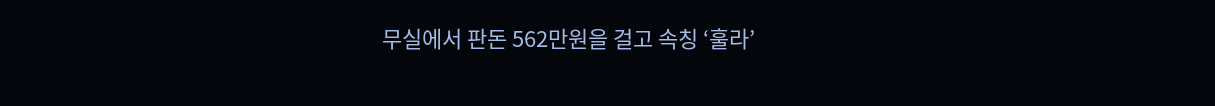무실에서 판돈 562만원을 걸고 속칭 ‘훌라’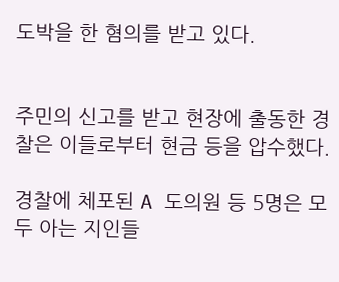도박을 한 혐의를 받고 있다.


주민의 신고를 받고 현장에 출동한 경찰은 이들로부터 현금 등을 압수했다.

경찰에 체포된 A 도의원 등 5명은 모두 아는 지인들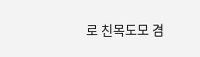로 친목도모 겸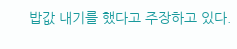밥값 내기를 했다고 주장하고 있다.